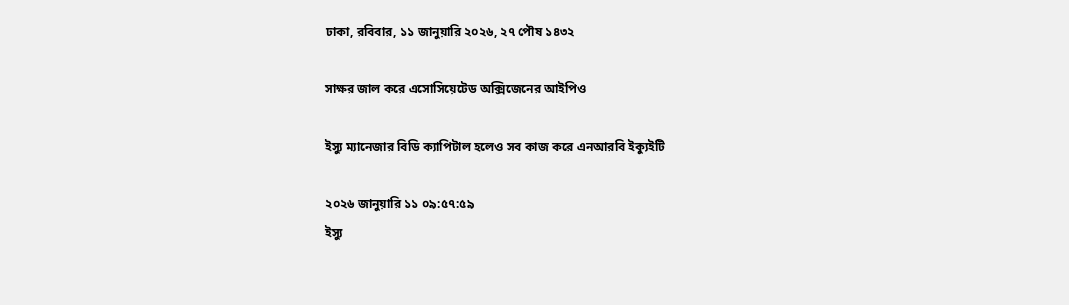ঢাকা, রবিবার, ১১ জানুয়ারি ২০২৬, ২৭ পৌষ ১৪৩২

সাক্ষর জাল করে এসোসিয়েটেড অক্সিজেনের আইপিও

ইস্যু ম্যানেজার বিডি ক্যাপিটাল হলেও সব কাজ করে এনআরবি ইক্যুইটি

২০২৬ জানুয়ারি ১১ ০৯:৫৭:৫৯
ইস্যু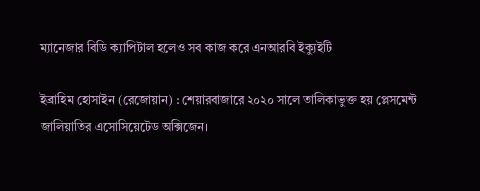ম্যানেজার বিডি ক্যাপিটাল হলেও সব কাজ করে এনআরবি ইক্যুইটি

ইব্রাহিম হোসাইন (রেজোয়ান) : শেয়ারবাজারে ২০২০ সালে তালিকাভুক্ত হয় প্লেসমেন্ট জালিয়াতির এসোসিয়েটেড অক্সিজেন।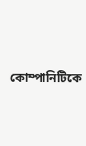কোম্পানিটিকে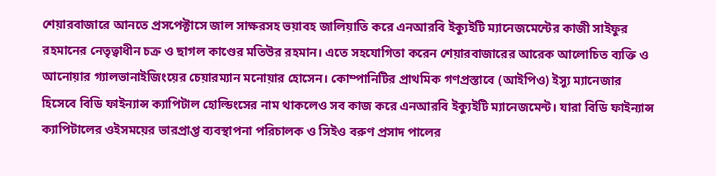শেয়ারবাজারে আনতে প্রসপেক্টাসে জাল সাক্ষরসহ ভয়াবহ জালিয়াতি করে এনআরবি ইক্যুইটি ম্যানেজমেন্টের কাজী সাইফুর রহমানের নেতৃত্বাধীন চক্র ও ছাগল কাণ্ডের মতিউর রহমান। এতে সহযোগিতা করেন শেয়ারবাজারের আরেক আলোচিত ব্যক্তি ও আনোয়ার গ্যালভানাইজিংয়ের চেয়ারম্যান মনোয়ার হোসেন। কোম্পানিটির প্রাথমিক গণপ্রস্তাবে (আইপিও) ইস্যু ম্যানেজার হিসেবে বিডি ফাইন্যান্স ক্যাপিটাল হোল্ডিংসের নাম থাকলেও সব কাজ করে এনআরবি ইক্যুইটি ম্যানেজমেন্ট। যারা বিডি ফাইন্যান্স ক্যাপিটালের ওইসময়ের ভারপ্রাপ্ত ব্যবস্থাপনা পরিচালক ও সিইও বরুণ প্রসাদ পালের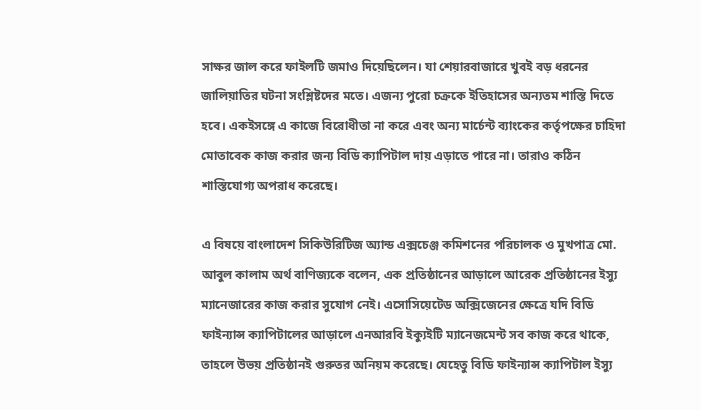সাক্ষর জাল করে ফাইলটি জমাও দিয়েছিলেন। যা শেয়ারবাজারে খুবই বড় ধরনের জালিয়াতির ঘটনা সংশ্লিষ্টদের মতে। এজন্য পুরো চক্রকে ইতিহাসের অন্যতম শাস্তি দিতে হবে। একইসঙ্গে এ কাজে বিরোধীতা না করে এবং অন্য মার্চেন্ট ব্যাংকের কর্তৃপক্ষের চাহিদা মোতাবেক কাজ করার জন্য বিডি ক্যাপিটাল দায় এড়াতে পারে না। তারাও কঠিন শাস্তিযোগ্য অপরাধ করেছে।

এ বিষয়ে বাংলাদেশ সিকিউরিটিজ অ্যান্ড এক্সচেঞ্জ কমিশনের পরিচালক ও মুখপাত্র মো. আবুল কালাম অর্থ বাণিজ্যকে বলেন, এক প্রতিষ্ঠানের আড়ালে আরেক প্রতিষ্ঠানের ইস্যু ম্যানেজারের কাজ করার সুযোগ নেই। এসোসিয়েটেড অক্সিজেনের ক্ষেত্রে যদি বিডি ফাইন্যান্স ক্যাপিটালের আড়ালে এনআরবি ইক্যুইটি ম্যানেজমেন্ট সব কাজ করে থাকে, তাহলে উভয় প্রতিষ্ঠানই গুরুতর অনিয়ম করেছে। যেহেতু বিডি ফাইন্যান্স ক্যাপিটাল ইস্যু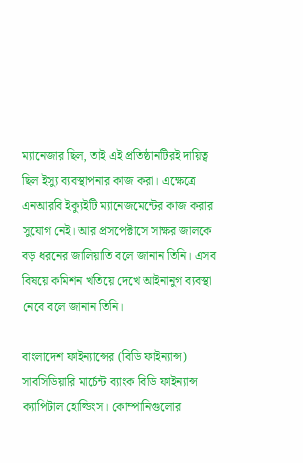ম্যানেজার ছিল, তাই এই প্রতিষ্ঠানটিরই দায়িত্ব ছিল ইস্যু ব্যবস্থাপনার কাজ করা। এক্ষেত্রে এনআরবি ইক্যুইটি ম্যানেজমেন্টের কাজ করার সুযোগ নেই। আর প্রসপেক্টাসে সাক্ষর জালকে বড় ধরনের জালিয়াতি বলে জানান তিনি। এসব বিষয়ে কমিশন খতিয়ে দেখে আইনানুগ ব্যবস্থা নেবে বলে জানান তিনি।

বাংলাদেশ ফাইন্যান্সের (বিডি ফাইন্যান্স) সাবসিডিয়ারি মার্চেন্ট ব্যাংক বিডি ফাইন্যান্স ক্যাপিটাল হোল্ডিংস। কোম্পানিগুলোর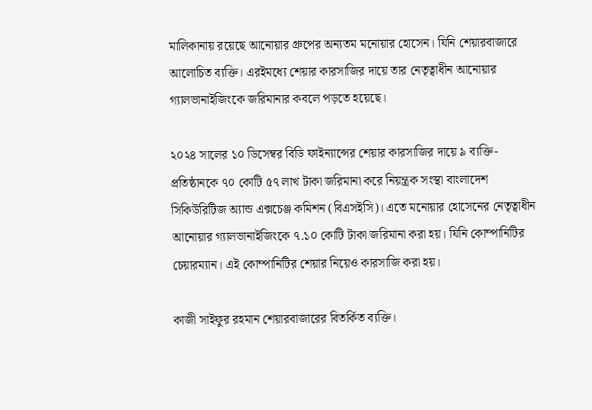মালিকানায় রয়েছে আনোয়ার গ্রুপের অন্যতম মনোয়ার হোসেন। যিনি শেয়ারবাজারে আলোচিত ব্যক্তি। এরইমধ্যে শেয়ার কারসাজির দায়ে তার নেতৃত্বাধীন আনোয়ার গ্যালভানাইজিংকে জরিমানার কবলে পড়তে হয়েছে।

২০২৪ সালের ১০ ডিসেম্বর বিডি ফাইন্যান্সের শেয়ার কারসাজির দায়ে ৯ ব্যক্তি-প্রতিষ্ঠানকে ৭০ কোটি ৫৭ লাখ টাকা জরিমানা করে নিয়ন্ত্রক সংস্থা বাংলাদেশ সিকিউরিটিজ অ্যান্ড এক্সচেঞ্জ কমিশন (বিএসইসি)। এতে মনোয়ার হোসেনের নেতৃত্বাধীন আনোয়ার গ্যালভানাইজিংকে ৭.১০ কোটি টাকা জরিমানা করা হয়। যিনি কোম্পানিটির চেয়ারম্যান। এই কোম্পানিটির শেয়ার নিয়েও কারসাজি করা হয়।

কাজী সাইফুর রহমান শেয়ারবাজারের বিতর্কিত ব্যক্তি।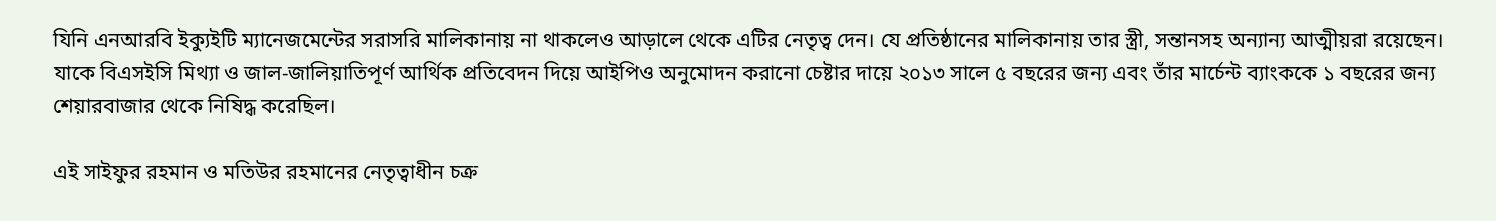যিনি এনআরবি ইক্যুইটি ম্যানেজমেন্টের সরাসরি মালিকানায় না থাকলেও আড়ালে থেকে এটির নেতৃত্ব দেন। যে প্রতিষ্ঠানের মালিকানায় তার স্ত্রী, সন্তানসহ অন্যান্য আত্মীয়রা রয়েছেন। যাকে বিএসইসি মিথ্যা ও জাল-জালিয়াতিপূর্ণ আর্থিক প্রতিবেদন দিয়ে আইপিও অনুমোদন করানো চেষ্টার দায়ে ২০১৩ সালে ৫ বছরের জন্য এবং তাঁর মার্চেন্ট ব্যাংককে ১ বছরের জন্য শেয়ারবাজার থেকে নিষিদ্ধ করেছিল।

এই সাইফুর রহমান ও মতিউর রহমানের নেতৃত্বাধীন চক্র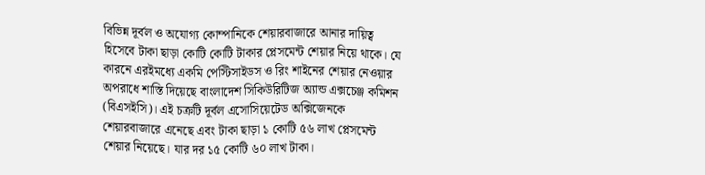বিভিন্ন দূর্বল ও অযোগ্য কোম্পানিকে শেয়ারবাজারে আনার দায়িত্ব হিসেবে টাকা ছাড়া কোটি কোটি টাকার প্লেসমেন্ট শেয়ার নিয়ে থাকে। যে কারনে এরইমধ্যে একমি পেস্টিসাইডস ও রিং শাইনের শেয়ার নেওয়ার অপরাধে শাস্তি দিয়েছে বাংলাদেশ সিকিউরিটিজ অ্যান্ড এক্সচেঞ্জ কমিশন (বিএসইসি)। এই চক্রটি দূর্বল এসোসিয়েটেড অক্সিজেনকে শেয়ারবাজারে এনেছে এবং টাকা ছাড়া ১ কোটি ৫৬ লাখ প্লেসমেন্ট শেয়ার নিয়েছে। যার দর ১৫ কোটি ৬০ লাখ টাকা।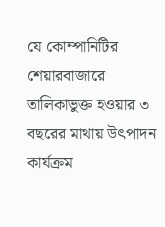যে কোম্পানিটির শেয়ারবাজারে তালিকাভুক্ত হওয়ার ৩ বছরের মাথায় উৎপাদন কার্যক্রম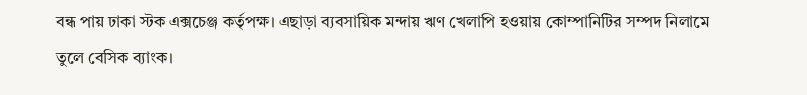বন্ধ পায় ঢাকা স্টক এক্সচেঞ্জ কর্তৃপক্ষ। এছাড়া ব্যবসায়িক মন্দায় ঋণ খেলাপি হওয়ায় কোম্পানিটির সম্পদ নিলামে তুলে বেসিক ব্যাংক।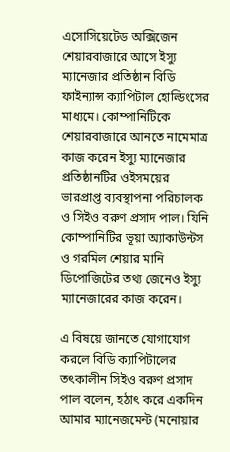এসোসিয়েটেড অক্সিজেন শেয়ারবাজারে আসে ইস্যু ম্যানেজার প্রতিষ্ঠান বিডি ফাইন্যান্স ক্যাপিটাল হোল্ডিংসের মাধ্যমে। কোম্পানিটিকে শেয়ারবাজারে আনতে নামেমাত্র কাজ করেন ইস্যু ম্যানেজার প্রতিষ্ঠানটির ওইসময়ের ভারপ্রাপ্ত ব্যবস্থাপনা পরিচালক ও সিইও বরুণ প্রসাদ পাল। যিনি কোম্পানিটির ভূয়া অ‍্যাকাউন্টস ও গরমিল শেয়ার মানি ডিপোজিটের তথ্য জেনেও ইস্যু ম্যানেজারের কাজ করেন।

এ বিষয়ে জানতে যোগাযোগ করলে বিডি ক্যাপিটালের তৎকালীন সিইও বরুণ প্রসাদ পাল বলেন, হঠাৎ করে একদিন আমার ম্যানেজমেন্ট (মনোয়ার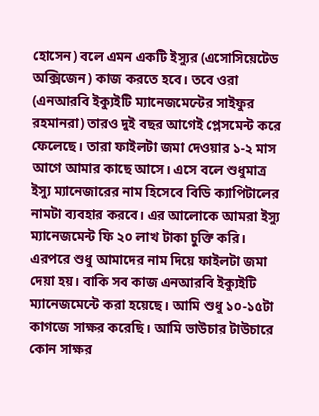হোসেন) বলে এমন একটি ইস্যুর (এসোসিয়েটেড অক্সিজেন) কাজ করতে হবে। তবে ওরা (এনআরবি ইক্যুইটি ম্যানেজমেন্টের সাইফুর রহমানরা) তারও দুই বছর আগেই প্লেসমেন্ট করে ফেলেছে। তারা ফাইলটা জমা দেওয়ার ১-২ মাস আগে আমার কাছে আসে। এসে বলে শুধুমাত্র ইস্যু ম্যানেজারের নাম হিসেবে বিডি ক্যাপিটালের নামটা ব্যবহার করবে। এর আলোকে আমরা ইস্যু ম্যানেজমেন্ট ফি ২০ লাখ টাকা চুক্তি করি। এরপরে শুধু আমাদের নাম দিয়ে ফাইলটা জমা দেয়া হয়। বাকি সব কাজ এনআরবি ইক্যুইটি ম্যানেজমেন্টে করা হয়েছে। আমি শুধু ১০-১৫টা কাগজে সাক্ষর করেছি। আমি ভাউচার টাউচারে কোন সাক্ষর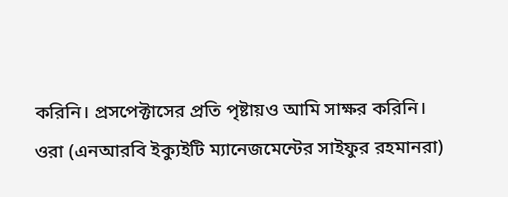করিনি। প্রসপেক্টাসের প্রতি পৃষ্টায়ও আমি সাক্ষর করিনি। ওরা (এনআরবি ইক্যুইটি ম্যানেজমেন্টের সাইফুর রহমানরা)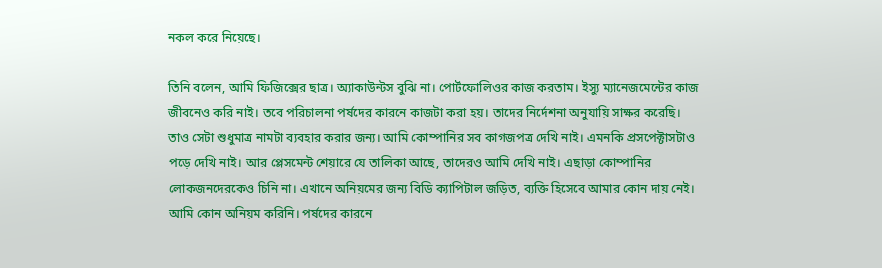নকল করে নিয়েছে।

তিনি বলেন, আমি ফিজিক্সের ছাত্র। অ্যাকাউন্টস বুঝি না। পোর্টফোলিওর কাজ করতাম। ইস্যু ম্যানেজমেন্টের কাজ জীবনেও করি নাই। তবে পরিচালনা পর্ষদের কারনে কাজটা করা হয়। তাদের নির্দেশনা অনুযায়ি সাক্ষর করেছি। তাও সেটা শুধুমাত্র নামটা ব্যবহার করার জন্য। আমি কোম্পানির সব কাগজপত্র দেখি নাই। এমনকি প্রসপেক্টাসটাও পড়ে দেখি নাই। আর প্লেসমেন্ট শেয়ারে যে তালিকা আছে, তাদেরও আমি দেখি নাই। এছাড়া কোম্পানির লোকজনদেরকেও চিনি না। এখানে অনিয়মের জন্য বিডি ক্যাপিটাল জড়িত, ব্যক্তি হিসেবে আমার কোন দায় নেই। আমি কোন অনিয়ম করিনি। পর্ষদের কারনে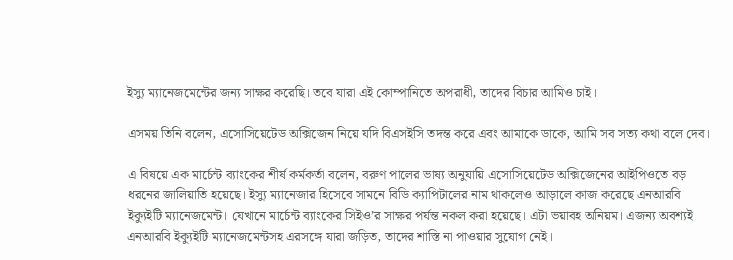ইস্যু ম্যানেজমেন্টের জন্য সাক্ষর করেছি। তবে যারা এই কোম্পানিতে অপরাধী, তাদের বিচার আমিও চাই।

এসময় তিনি বলেন, এসোসিয়েটেড অক্সিজেন নিয়ে যদি বিএসইসি তদন্ত করে এবং আমাকে ডাকে, আমি সব সত্য কথা বলে দেব।

এ বিষয়ে এক মার্চেন্ট ব্যাংকের শীর্ষ কর্মকর্তা বলেন, বরুণ পালের ভাষ্য অনুযায়ি এসোসিয়েটেড অক্সিজেনের আইপিওতে বড় ধরনের জালিয়াতি হয়েছে। ইস্যু ম্যানেজার হিসেবে সামনে বিডি ক্যাপিটালের নাম থাকলেও আড়ালে কাজ করেছে এনআরবি ইক্যুইটি ম্যানেজমেন্ট। যেখানে মার্চেন্ট ব্যাংকের সিইও’র সাক্ষর পর্যন্ত নকল করা হয়েছে। এটা ভয়াবহ অনিয়ম। এজন্য অবশ্যই এনআরবি ইক্যুইটি ম্যানেজমেন্টসহ এরসঙ্গে যারা জড়িত, তাদের শাস্তি না পাওয়ার সুযোগ নেই।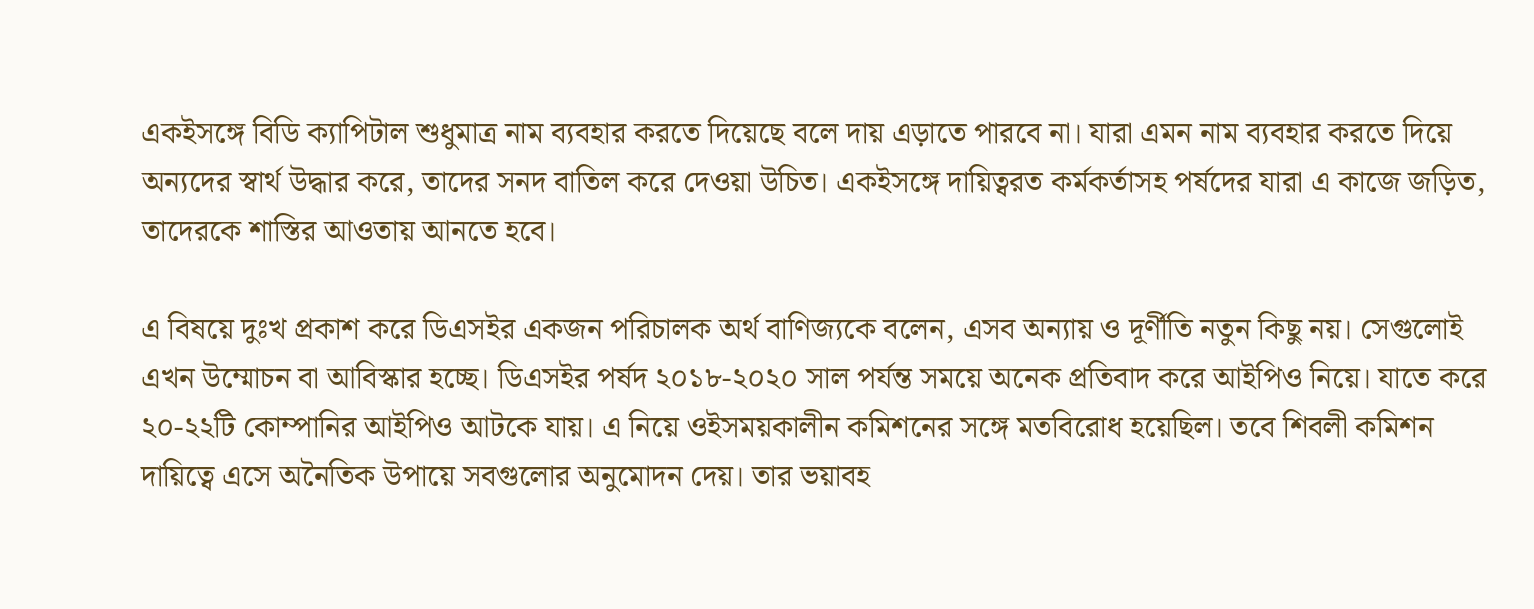একইসঙ্গে বিডি ক্যাপিটাল শুধুমাত্র নাম ব্যবহার করতে দিয়েছে বলে দায় এড়াতে পারবে না। যারা এমন নাম ব্যবহার করতে দিয়ে অন্যদের স্বার্থ উদ্ধার করে, তাদের সনদ বাতিল করে দেওয়া উচিত। একইসঙ্গে দায়িত্বরত কর্মকর্তাসহ পর্ষদের যারা এ কাজে জড়িত, তাদেরকে শাস্তির আওতায় আনতে হবে।

এ বিষয়ে দুঃখ প্রকাশ করে ডিএসইর একজন পরিচালক অর্থ বাণিজ্যকে বলেন, এসব অন্যায় ও দূর্ণীতি নতুন কিছু নয়। সেগুলোই এখন উম্মোচন বা আবিস্কার হচ্ছে। ডিএসইর পর্ষদ ২০১৮-২০২০ সাল পর্যন্ত সময়ে অনেক প্রতিবাদ করে আইপিও নিয়ে। যাতে করে ২০-২২টি কোম্পানির আইপিও আটকে যায়। এ নিয়ে ওইসময়কালীন কমিশনের সঙ্গে মতবিরোধ হয়েছিল। তবে শিবলী কমিশন দায়িত্বে এসে অনৈতিক উপায়ে সবগুলোর অনুমোদন দেয়। তার ভয়াবহ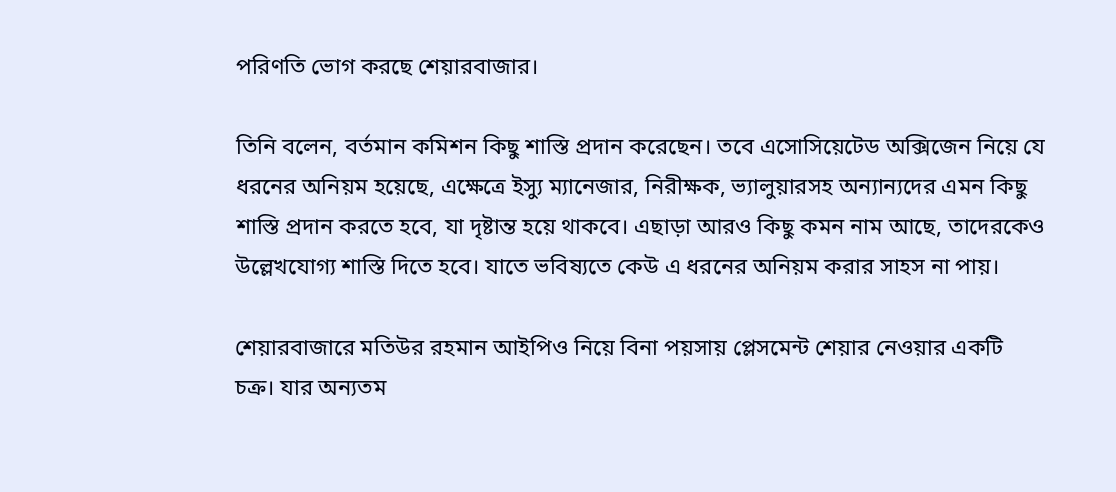পরিণতি ভোগ করছে শেয়ারবাজার।

তিনি বলেন, বর্তমান কমিশন কিছু শাস্তি প্রদান করেছেন। তবে এসোসিয়েটেড অক্সিজেন নিয়ে যে ধরনের অনিয়ম হয়েছে, এক্ষেত্রে ইস্যু ম্যানেজার, নিরীক্ষক, ভ্যালুয়ারসহ অন্যান্যদের এমন কিছু শাস্তি প্রদান করতে হবে, যা দৃষ্টান্ত হয়ে থাকবে। এছাড়া আরও কিছু কমন নাম আছে, তাদেরকেও উল্লেখযোগ্য শাস্তি দিতে হবে। যাতে ভবিষ্যতে কেউ এ ধরনের অনিয়ম করার সাহস না পায়।

শেয়ারবাজারে মতিউর রহমান আইপিও নিয়ে বিনা পয়সায় প্লেসমেন্ট শেয়ার নেওয়ার একটি চক্র। যার অন্যতম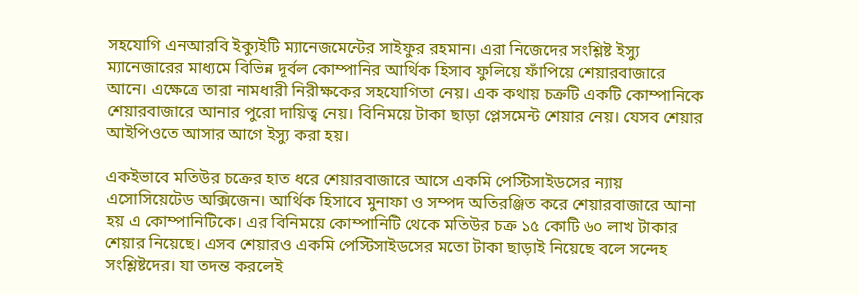সহযোগি এনআরবি ইক্যুইটি ম্যানেজমেন্টের সাইফুর রহমান। এরা নিজেদের সংশ্লিষ্ট ইস্যু ম্যানেজারের মাধ্যমে বিভিন্ন দূর্বল কোম্পানির আর্থিক হিসাব ফুলিয়ে ফাঁপিয়ে শেয়ারবাজারে আনে। এক্ষেত্রে তারা নামধারী নিরীক্ষকের সহযোগিতা নেয়। এক কথায় চক্রটি একটি কোম্পানিকে শেয়ারবাজারে আনার পুরো দায়িত্ব নেয়। বিনিময়ে টাকা ছাড়া প্লেসমেন্ট শেয়ার নেয়। যেসব শেয়ার আইপিওতে আসার আগে ইস্যু করা হয়।

একইভাবে মতিউর চক্রের হাত ধরে শেয়ারবাজারে আসে একমি পেস্টিসাইডসের ন্যায় এসোসিয়েটেড অক্সিজেন। আর্থিক হিসাবে মুনাফা ও সম্পদ অতিরঞ্জিত করে শেয়ারবাজারে আনা হয় এ কোম্পানিটিকে। এর বিনিময়ে কোম্পানিটি থেকে মতিউর চক্র ১৫ কোটি ৬০ লাখ টাকার শেয়ার নিয়েছে। এসব শেয়ারও একমি পেস্টিসাইডসের মতো টাকা ছাড়াই নিয়েছে বলে সন্দেহ সংশ্লিষ্টদের। যা তদন্ত করলেই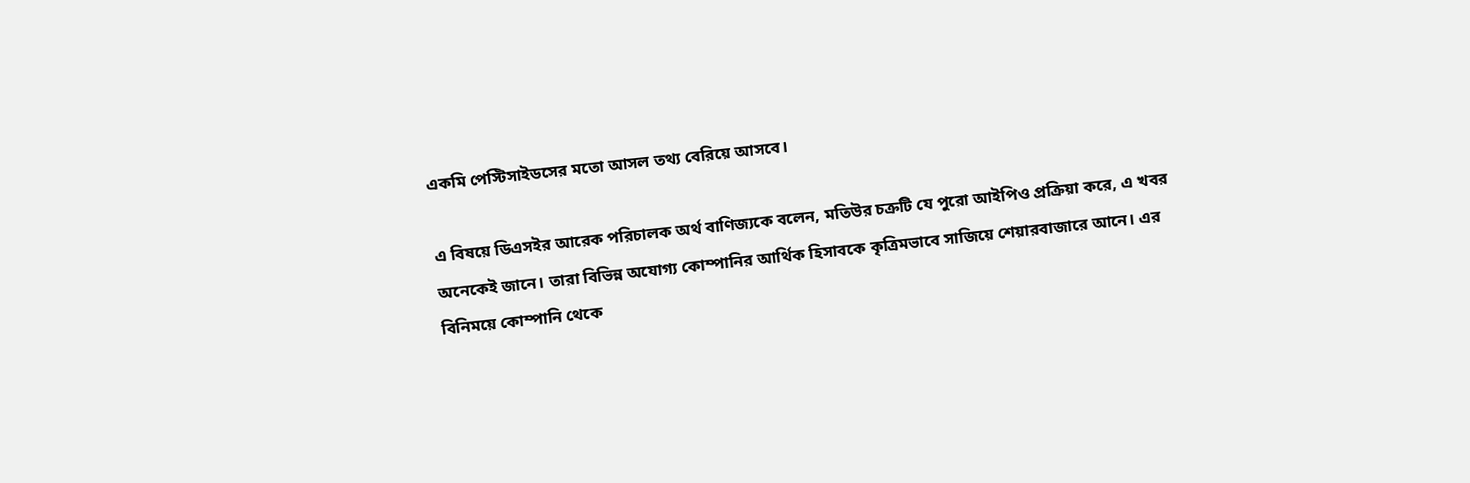একমি পেস্টিসাইডসের মতো আসল তথ্য বেরিয়ে আসবে।

এ বিষয়ে ডিএসইর আরেক পরিচালক অর্থ বাণিজ্যকে বলেন, মতিউর চক্রটি যে পুরো আইপিও প্রক্রিয়া করে, এ খবর অনেকেই জানে। তারা বিভিন্ন অযোগ্য কোম্পানির আর্থিক হিসাবকে কৃত্রিমভাবে সাজিয়ে শেয়ারবাজারে আনে। এর বিনিময়ে কোম্পানি থেকে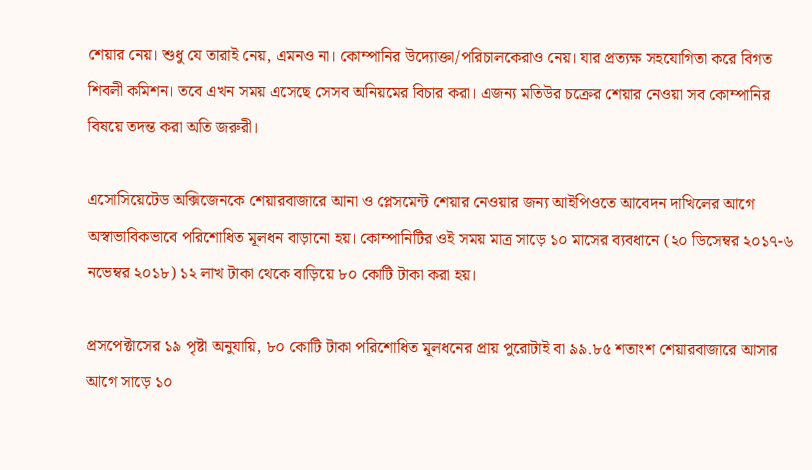শেয়ার নেয়। শুধু যে তারাই নেয়, এমনও না। কোম্পানির উদ্যোক্তা/পরিচালকেরাও নেয়। যার প্রত্যক্ষ সহযোগিতা করে বিগত শিবলী কমিশন। তবে এখন সময় এসেছে সেসব অনিয়মের বিচার করা। এজন্য মতিউর চক্রের শেয়ার নেওয়া সব কোম্পানির বিষয়ে তদন্ত করা অতি জরুরী।

এসোসিয়েটেড অক্সিজেনকে শেয়ারবাজারে আনা ও প্লেসমেন্ট শেয়ার নেওয়ার জন্য আইপিওতে আবেদন দাখিলের আগে অস্বাভাবিকভাবে পরিশোধিত মূলধন বাড়ানো হয়। কোম্পানিটির ওই সময় মাত্র সাড়ে ১০ মাসের ব্যবধানে (২০ ডিসেম্বর ২০১৭-৬ নভেম্বর ২০১৮) ১২ লাখ টাকা থেকে বাড়িয়ে ৮০ কোটি টাকা করা হয়।

প্রসপেক্টাসের ১৯ পৃষ্টা অনুযায়ি, ৮০ কোটি টাকা পরিশোধিত মূলধনের প্রায় পুরোটাই বা ৯৯.৮৫ শতাংশ শেয়ারবাজারে আসার আগে সাড়ে ১০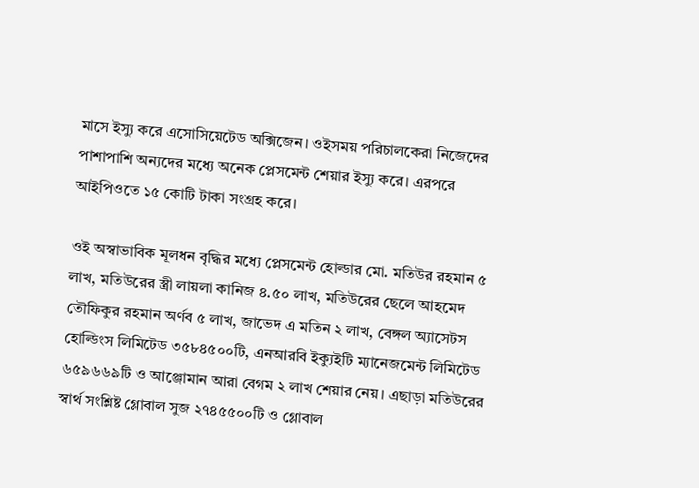মাসে ইস্যু করে এসোসিয়েটেড অক্সিজেন। ওইসময় পরিচালকেরা নিজেদের পাশাপাশি অন্যদের মধ্যে অনেক প্লেসমেন্ট শেয়ার ইস্যু করে। এরপরে আইপিওতে ১৫ কোটি টাকা সংগ্রহ করে।

ওই অস্বাভাবিক মূলধন বৃদ্ধির মধ্যে প্লেসমেন্ট হোল্ডার মো. মতিউর রহমান ৫ লাখ, মতিউরের স্ত্রী লায়লা কানিজ ৪.৫০ লাখ, মতিউরের ছেলে আহমেদ তৌফিকুর রহমান অর্ণব ৫ লাখ, জাভেদ এ মতিন ২ লাখ, বেঙ্গল অ্যাসেটস হোল্ডিংস লিমিটেড ৩৫৮৪৫০০টি, এনআরবি ইক্যুইটি ম্যানেজমেন্ট লিমিটেড ৬৫৯৬৬৯টি ও আঞ্জোমান আরা বেগম ২ লাখ শেয়ার নেয়। এছাড়া মতিউরের স্বার্থ সংশ্লিষ্ট গ্লোবাল সুজ ২৭৪৫৫০০টি ও গ্লোবাল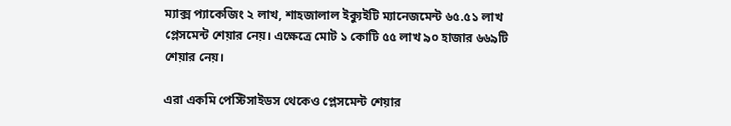ম্যাক্স প্যাকেজিং ২ লাখ, শাহজালাল ইক্যুইটি ম্যানেজমেন্ট ৬৫.৫১ লাখ প্লেসমেন্ট শেয়ার নেয়। এক্ষেত্রে মোট ১ কোটি ৫৫ লাখ ৯০ হাজার ৬৬৯টি শেয়ার নেয়।

এরা একমি পেস্টিসাইডস থেকেও প্লেসমেন্ট শেয়ার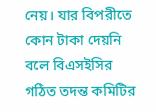নেয়। যার বিপরীতে কোন টাকা দেয়নি বলে বিএসইসির গঠিত তদন্ত কমিটির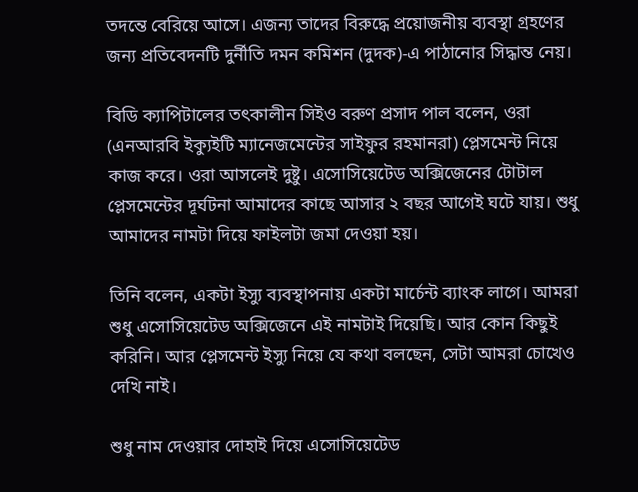তদন্তে বেরিয়ে আসে। এজন্য তাদের বিরুদ্ধে প্রয়োজনীয় ব্যবস্থা গ্রহণের জন্য প্রতিবেদনটি দুর্নীতি দমন কমিশন (দুদক)-এ পাঠানোর সিদ্ধান্ত নেয়।

বিডি ক্যাপিটালের তৎকালীন সিইও বরুণ প্রসাদ পাল বলেন, ওরা (এনআরবি ইক্যুইটি ম্যানেজমেন্টের সাইফুর রহমানরা) প্লেসমেন্ট নিয়ে কাজ করে। ওরা আসলেই দুষ্টু। এসোসিয়েটেড অক্সিজেনের টোটাল প্লেসমেন্টের দূর্ঘটনা আমাদের কাছে আসার ২ বছর আগেই ঘটে যায়। শুধু আমাদের নামটা দিয়ে ফাইলটা জমা দেওয়া হয়।

তিনি বলেন, একটা ইস্যু ব্যবস্থাপনায় একটা মার্চেন্ট ব্যাংক লাগে। আমরা শুধু এসোসিয়েটেড অক্সিজেনে এই নামটাই দিয়েছি। আর কোন কিছুই করিনি। আর প্লেসমেন্ট ইস্যু নিয়ে যে কথা বলছেন, সেটা আমরা চোখেও দেখি নাই।

শুধু নাম দেওয়ার দোহাই দিয়ে এসোসিয়েটেড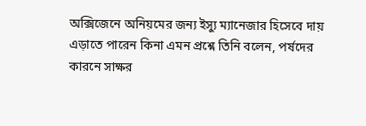অক্সিজেনে অনিয়মের জন্য ইস্যু ম্যানেজার হিসেবে দায় এড়াতে পারেন কিনা এমন প্রশ্নে তিনি বলেন, পর্ষদের কারনে সাক্ষর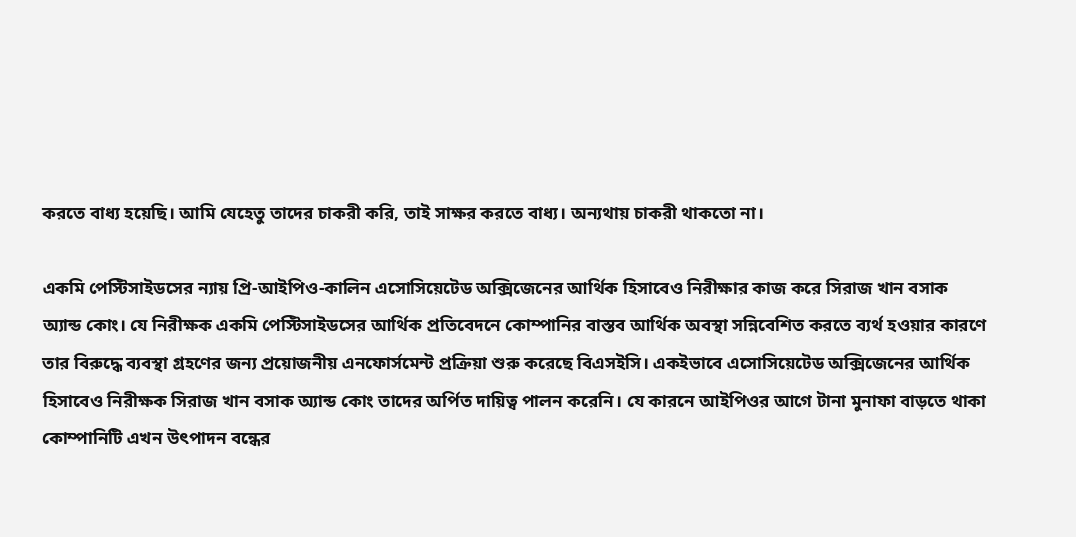করতে বাধ্য হয়েছি। আমি যেহেতু তাদের চাকরী করি, তাই সাক্ষর করতে বাধ্য। অন্যথায় চাকরী থাকতো না।

একমি পেস্টিসাইডসের ন্যায় প্রি-আইপিও-কালিন এসোসিয়েটেড অক্সিজেনের আর্থিক হিসাবেও নিরীক্ষার কাজ করে সিরাজ খান বসাক অ্যান্ড কোং। যে নিরীক্ষক একমি পেস্টিসাইডসের আর্থিক প্রতিবেদনে কোম্পানির বাস্তব আর্থিক অবস্থা সন্নিবেশিত করতে ব্যর্থ হওয়ার কারণে তার বিরুদ্ধে ব্যবস্থা গ্রহণের জন্য প্রয়োজনীয় এনফোর্সমেন্ট প্রক্রিয়া শুরু করেছে বিএসইসি। একইভাবে এসোসিয়েটেড অক্সিজেনের আর্থিক হিসাবেও নিরীক্ষক সিরাজ খান বসাক অ্যান্ড কোং তাদের অর্পিত দায়িত্ব পালন করেনি। যে কারনে আইপিওর আগে টানা মুনাফা বাড়তে থাকা কোম্পানিটি এখন উৎপাদন বন্ধের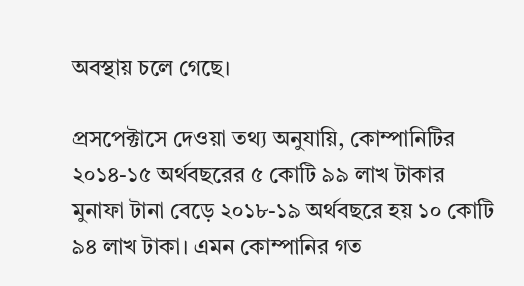অবস্থায় চলে গেছে।

প্রসপেক্টাসে দেওয়া তথ্য অনুযায়ি, কোম্পানিটির ২০১৪-১৫ অর্থবছরের ৫ কোটি ৯৯ লাখ টাকার মুনাফা টানা বেড়ে ২০১৮-১৯ অর্থবছরে হয় ১০ কোটি ৯৪ লাখ টাকা। এমন কোম্পানির গত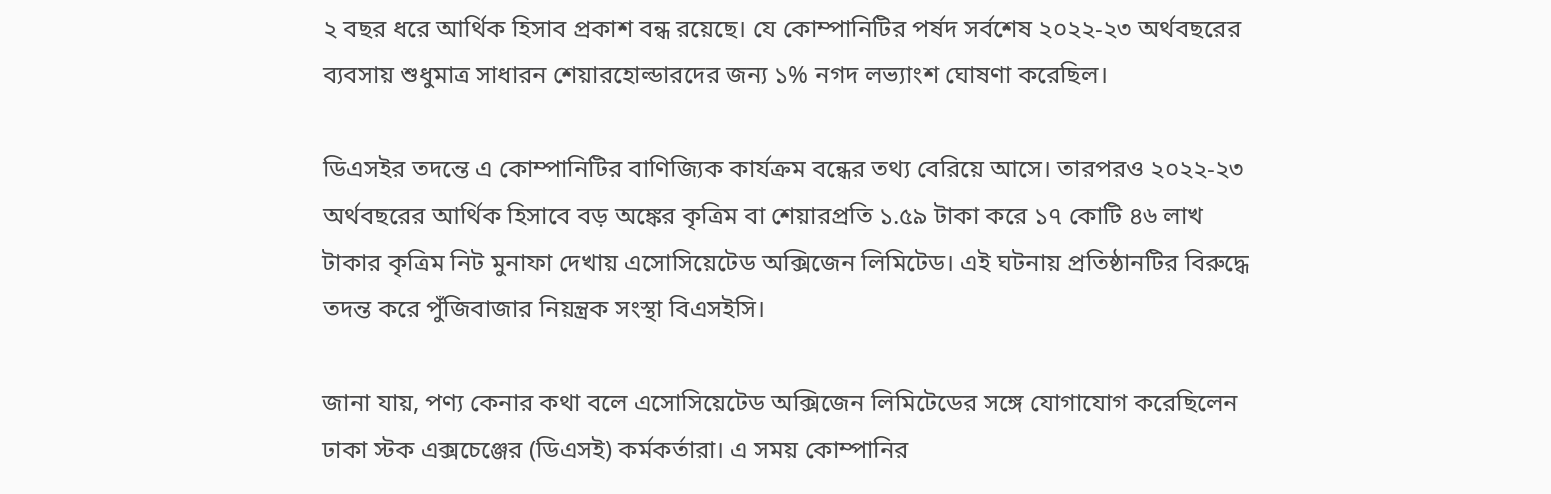২ বছর ধরে আর্থিক হিসাব প্রকাশ বন্ধ রয়েছে। যে কোম্পানিটির পর্ষদ সর্বশেষ ২০২২-২৩ অর্থবছরের ব্যবসায় শুধুমাত্র সাধারন শেয়ারহোল্ডারদের জন্য ১% নগদ লভ্যাংশ ঘোষণা করেছিল।

ডিএসইর তদন্তে এ কোম্পানিটির বাণিজ্যিক কার্যক্রম বন্ধের তথ্য বেরিয়ে আসে। তারপরও ২০২২-২৩ অর্থবছরের আর্থিক হিসাবে বড় অঙ্কের কৃত্রিম বা শেয়ারপ্রতি ১.৫৯ টাকা করে ১৭ কোটি ৪৬ লাখ টাকার কৃত্রিম নিট মুনাফা দেখায় এসোসিয়েটেড অক্সিজেন লিমিটেড। এই ঘটনায় প্রতিষ্ঠানটির বিরুদ্ধে তদন্ত করে পুঁজিবাজার নিয়ন্ত্রক সংস্থা বিএসইসি।

জানা যায়, পণ্য কেনার কথা বলে এসোসিয়েটেড অক্সিজেন লিমিটেডের সঙ্গে যোগাযোগ করেছিলেন ঢাকা স্টক এক্সচেঞ্জের (ডিএসই) কর্মকর্তারা। এ সময় কোম্পানির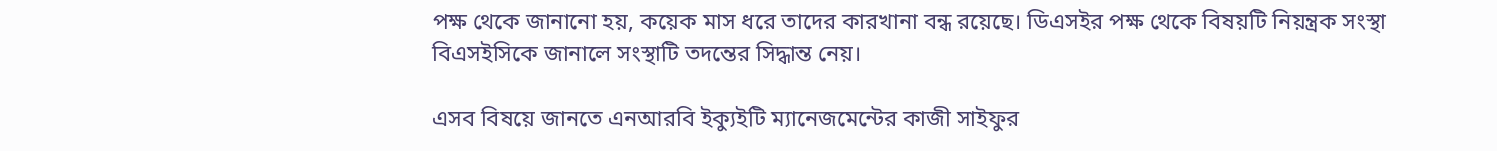পক্ষ থেকে জানানো হয়, কয়েক মাস ধরে তাদের কারখানা বন্ধ রয়েছে। ডিএসইর পক্ষ থেকে বিষয়টি নিয়ন্ত্রক সংস্থা বিএসইসিকে জানালে সংস্থাটি তদন্তের সিদ্ধান্ত নেয়।

এসব বিষয়ে জানতে এনআরবি ইক্যুইটি ম্যানেজমেন্টের কাজী সাইফুর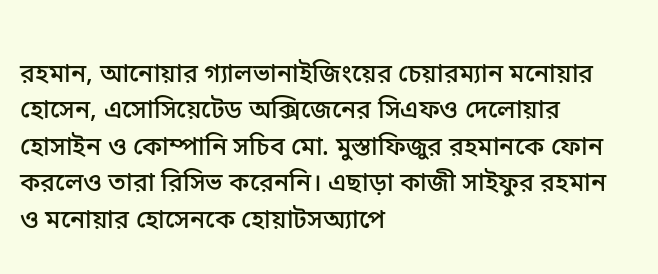রহমান, আনোয়ার গ্যালভানাইজিংয়ের চেয়ারম্যান মনোয়ার হোসেন, এসোসিয়েটেড অক্সিজেনের সিএফও দেলোয়ার হোসাইন ও কোম্পানি সচিব মো. মুস্তাফিজুর রহমানকে ফোন করলেও তারা রিসিভ করেননি। এছাড়া কাজী সাইফুর রহমান ও মনোয়ার হোসেনকে হোয়াটসঅ্যাপে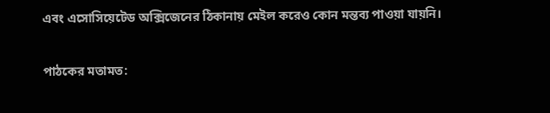এবং এসোসিয়েটেড অক্সিজেনের ঠিকানায় মেইল করেও কোন মন্তব্য পাওয়া যায়নি।

পাঠকের মতামত: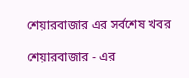শেয়ারবাজার এর সর্বশেষ খবর

শেয়ারবাজার - এর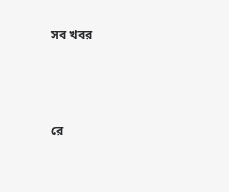সব খবর



রে